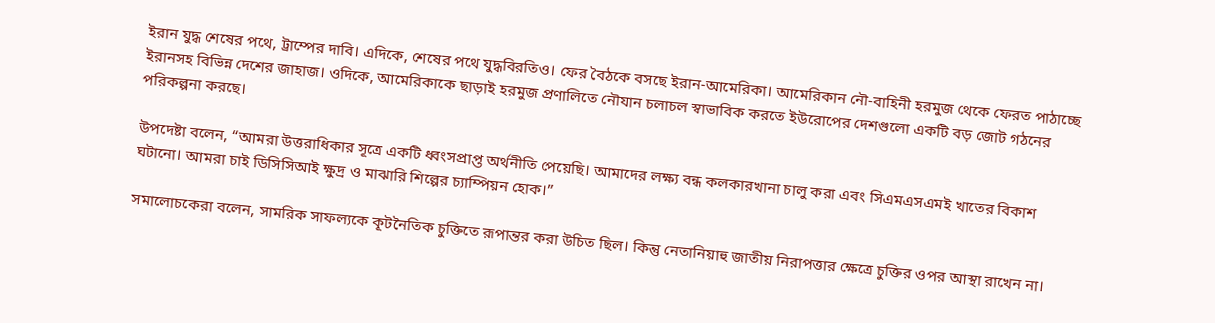ইরান যুদ্ধ শেষের পথে, ট্রাম্পের দাবি। এদিকে, শেষের পথে যুদ্ধবিরতিও। ফের বৈঠকে বসছে ইরান-আমেরিকা। আমেরিকান নৌ-বাহিনী হরমুজ থেকে ফেরত পাঠাচ্ছে ইরানসহ বিভিন্ন দেশের জাহাজ। ওদিকে, আমেরিকাকে ছাড়াই হরমুজ প্রণালিতে নৌযান চলাচল স্বাভাবিক করতে ইউরোপের দেশগুলো একটি বড় জোট গঠনের পরিকল্পনা করছে।

উপদেষ্টা বলেন, “আমরা উত্তরাধিকার সূত্রে একটি ধ্বংসপ্রাপ্ত অর্থনীতি পেয়েছি। আমাদের লক্ষ্য বন্ধ কলকারখানা চালু করা এবং সিএমএসএমই খাতের বিকাশ ঘটানো। আমরা চাই ডিসিসিআই ক্ষুদ্র ও মাঝারি শিল্পের চ্যাম্পিয়ন হোক।”

সমালোচকেরা বলেন, সামরিক সাফল্যকে কূটনৈতিক চুক্তিতে রূপান্তর করা উচিত ছিল। কিন্তু নেতানিয়াহু জাতীয় নিরাপত্তার ক্ষেত্রে চুক্তির ওপর আস্থা রাখেন না।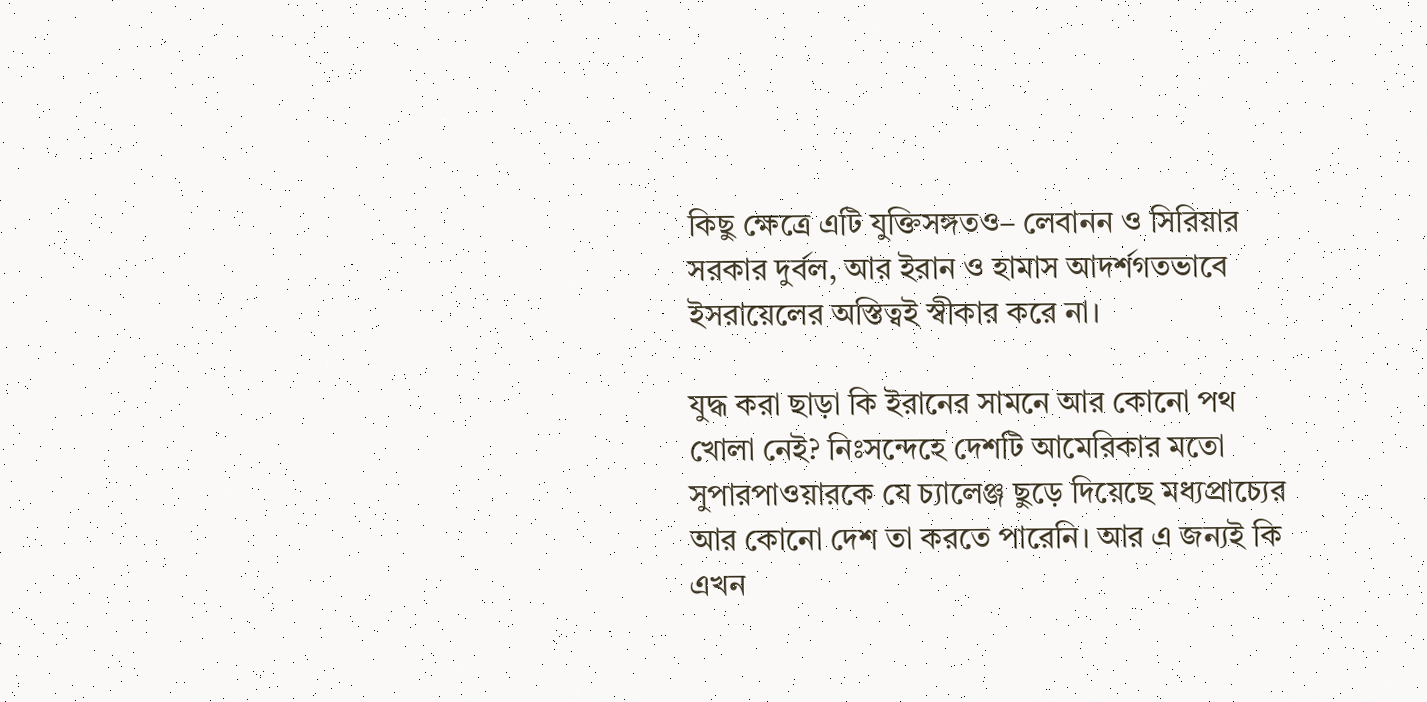কিছু ক্ষেত্রে এটি যুক্তিসঙ্গতও– লেবানন ও সিরিয়ার সরকার দুর্বল, আর ইরান ও হামাস আদর্শগতভাবে ইসরায়েলের অস্তিত্বই স্বীকার করে না।

যুদ্ধ করা ছাড়া কি ইরানের সামনে আর কোনো পথ খোলা নেই? নিঃসন্দেহে দেশটি আমেরিকার মতো সুপারপাওয়ারকে যে চ্যালেঞ্জ ছুড়ে দিয়েছে মধ্যপ্রাচ্যের আর কোনো দেশ তা করতে পারেনি। আর এ জন্যই কি এখন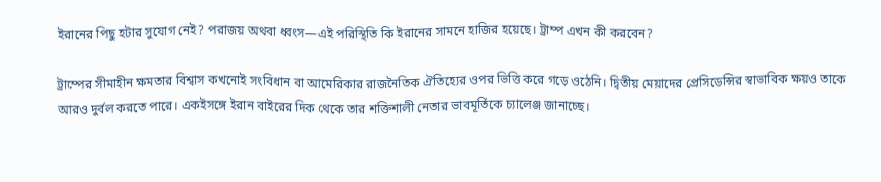ইরানের পিছু হটার সুযোগ নেই? পরাজয় অথবা ধ্বংস—এই পরিস্থিতি কি ইরানের সামনে হাজির হয়েছে। ট্রাম্প এখন কী করবেন?

ট্রাম্পের সীমাহীন ক্ষমতার বিশ্বাস কখনোই সংবিধান বা আমেরিকার রাজনৈতিক ঐতিহ্যের ওপর ভিত্তি করে গড়ে ওঠেনি। দ্বিতীয় মেয়াদের প্রেসিডেন্সির স্বাভাবিক ক্ষয়ও তাকে আরও দুর্বল করতে পারে। একইসঙ্গে ইরান বাইরের দিক থেকে তার শক্তিশালী নেতার ভাবমূর্তিকে চ্যালেঞ্জ জানাচ্ছে।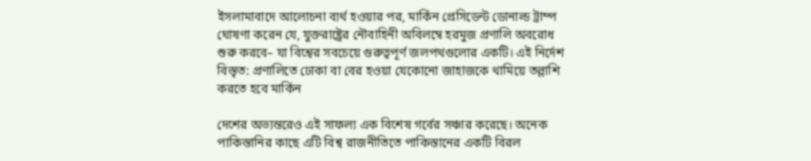ইসলামাবাদে আলোচনা ব্যর্থ হওয়ার পর, মার্কিন প্রেসিডেন্ট ডোনাল্ড ট্রাম্প ঘোষণা করেন যে, যুক্তরাষ্ট্রের নৌবাহিনী অবিলম্বে হরমুজ প্রণালি অবরোধ শুরু করবে– যা বিশ্বের সবচেয়ে গুরুত্বপূর্ণ জলপথগুলোর একটি। এই নির্দেশ বিস্তৃত: প্রণালিতে ঢোকা বা বের হওয়া যেকোনো জাহাজকে থামিয়ে তল্লাশি করতে হবে মার্কিন

দেশের অভ্যন্তরেও এই সাফল্য এক বিশেষ গর্বের সঞ্চার করেছে। অনেক পাকিস্তানির কাছে এটি বিশ্ব রাজনীতিতে পাকিস্তানের একটি বিরল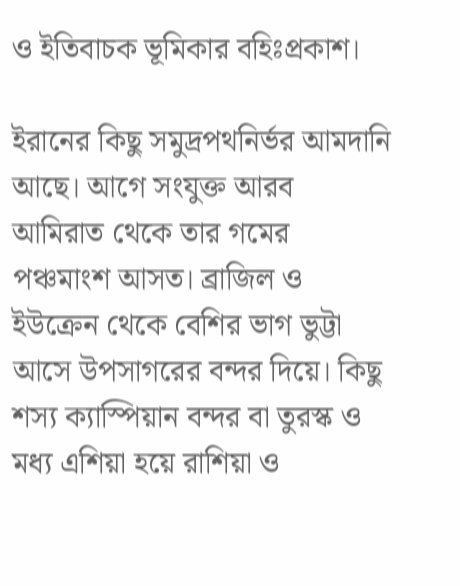ও ইতিবাচক ভূমিকার বহিঃপ্রকাশ।

ইরানের কিছু সমুদ্রপথনির্ভর আমদানি আছে। আগে সংযুক্ত আরব আমিরাত থেকে তার গমের পঞ্চমাংশ আসত। ব্রাজিল ও ইউক্রেন থেকে বেশির ভাগ ভুট্টা আসে উপসাগরের বন্দর দিয়ে। কিছু শস্য ক্যাস্পিয়ান বন্দর বা তুরস্ক ও মধ্য এশিয়া হয়ে রাশিয়া ও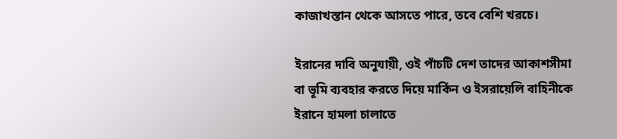কাজাখস্তান থেকে আসতে পারে, তবে বেশি খরচে।

ইরানের দাবি অনুযায়ী, ওই পাঁচটি দেশ তাদের আকাশসীমা বা ভূমি ব্যবহার করতে দিয়ে মার্কিন ও ইসরায়েলি বাহিনীকে ইরানে হামলা চালাতে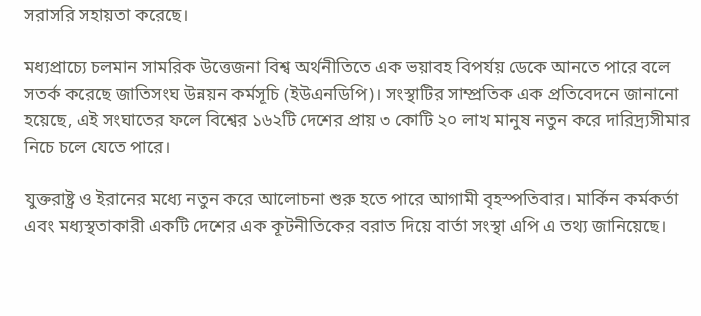সরাসরি সহায়তা করেছে।

মধ্যপ্রাচ্যে চলমান সামরিক উত্তেজনা বিশ্ব অর্থনীতিতে এক ভয়াবহ বিপর্যয় ডেকে আনতে পারে বলে সতর্ক করেছে জাতিসংঘ উন্নয়ন কর্মসূচি (ইউএনডিপি)। সংস্থাটির সাম্প্রতিক এক প্রতিবেদনে জানানো হয়েছে, এই সংঘাতের ফলে বিশ্বের ১৬২টি দেশের প্রায় ৩ কোটি ২০ লাখ মানুষ নতুন করে দারিদ্র্যসীমার নিচে চলে যেতে পারে।

যুক্তরাষ্ট্র ও ইরানের মধ্যে নতুন করে আলোচনা শুরু হতে পারে আগামী বৃহস্পতিবার। মার্কিন কর্মকর্তা এবং মধ্যস্থতাকারী একটি দেশের এক কূটনীতিকের বরাত দিয়ে বার্তা সংস্থা এপি এ তথ্য জানিয়েছে।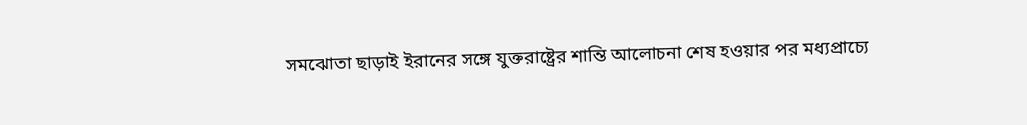সমঝোতা ছাড়াই ইরানের সঙ্গে যুক্তরাষ্ট্রের শান্তি আলোচনা শেষ হওয়ার পর মধ্যপ্রাচ্যে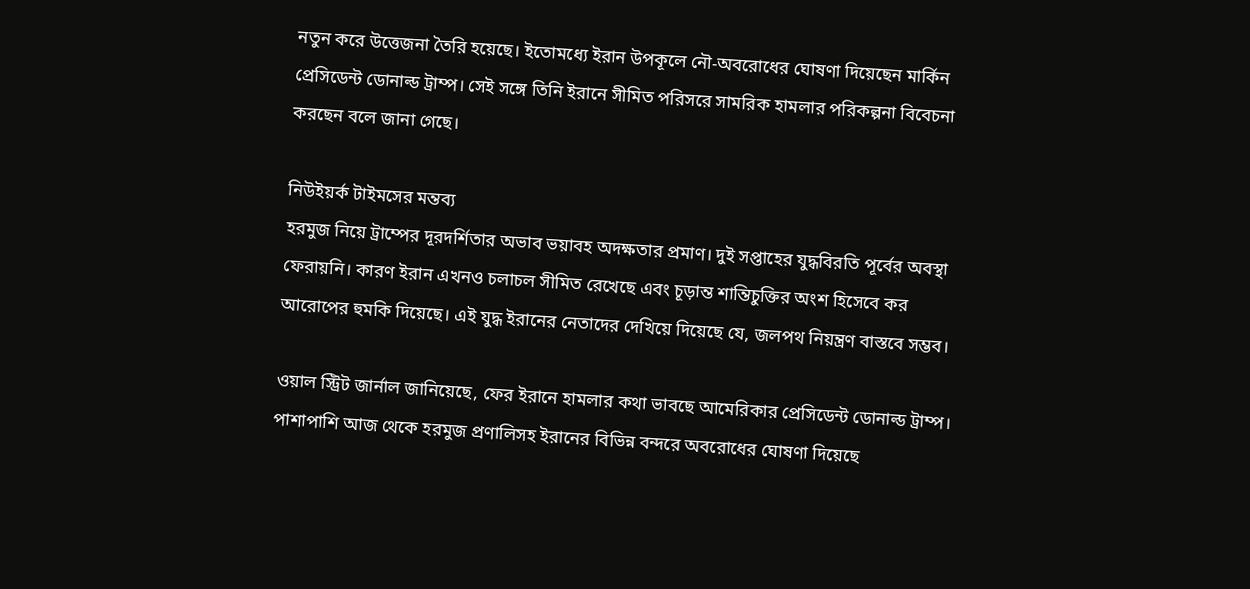নতুন করে উত্তেজনা তৈরি হয়েছে। ইতোমধ্যে ইরান উপকূলে নৌ-অবরোধের ঘোষণা দিয়েছেন মার্কিন প্রেসিডেন্ট ডোনাল্ড ট্রাম্প। সেই সঙ্গে তিনি ইরানে সীমিত পরিসরে সামরিক হামলার পরিকল্পনা বিবেচনা করছেন বলে জানা গেছে।

নিউইয়র্ক টাইমসের মন্তব্য
হরমুজ নিয়ে ট্রাম্পের দূরদর্শিতার অভাব ভয়াবহ অদক্ষতার প্রমাণ। দুই সপ্তাহের যুদ্ধবিরতি পূর্বের অবস্থা ফেরায়নি। কারণ ইরান এখনও চলাচল সীমিত রেখেছে এবং চূড়ান্ত শান্তিচুক্তির অংশ হিসেবে কর আরোপের হুমকি দিয়েছে। এই যুদ্ধ ইরানের নেতাদের দেখিয়ে দিয়েছে যে, জলপথ নিয়ন্ত্রণ বাস্তবে সম্ভব।

ওয়াল স্ট্রিট জার্নাল জানিয়েছে, ফের ইরানে হামলার কথা ভাবছে আমেরিকার প্রেসিডেন্ট ডোনাল্ড ট্রাম্প। পাশাপাশি আজ থেকে হরমুজ প্রণালিসহ ইরানের বিভিন্ন বন্দরে অবরোধের ঘোষণা দিয়েছে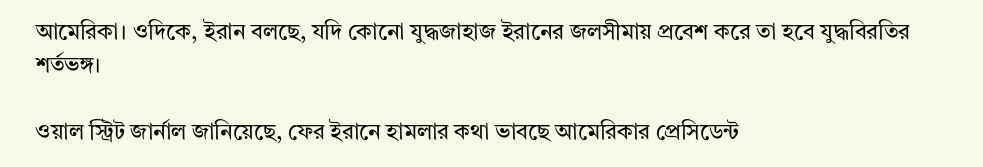আমেরিকা। ওদিকে, ইরান বলছে, যদি কোনো যুদ্ধজাহাজ ইরানের জলসীমায় প্রবেশ করে তা হবে যুদ্ধবিরতির শর্তভঙ্গ।

ওয়াল স্ট্রিট জার্নাল জানিয়েছে, ফের ইরানে হামলার কথা ভাবছে আমেরিকার প্রেসিডেন্ট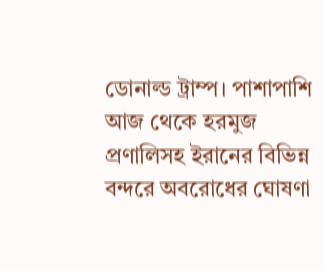ডোনাল্ড ট্রাম্প। পাশাপাশি আজ থেকে হরমুজ প্রণালিসহ ইরানের বিভিন্ন বন্দরে অবরোধের ঘোষণা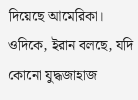দিয়েছে আমেরিকা। ওদিকে, ইরান বলছে, যদি কোনো যুদ্ধজাহাজ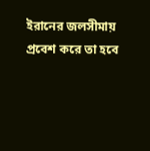ইরানের জলসীমায় প্রবেশ করে তা হবে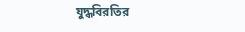যুদ্ধবিরতির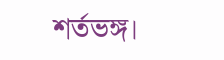শর্তভঙ্গ।